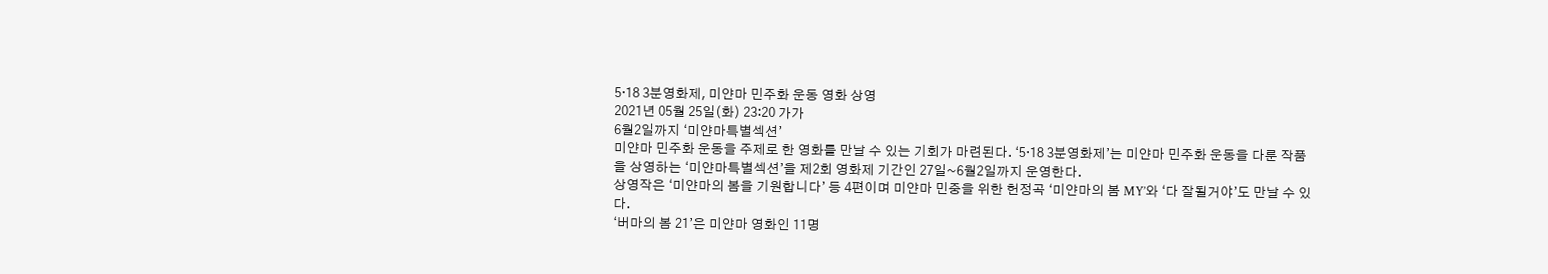5·18 3분영화제, 미얀마 민주화 운동 영화 상영
2021년 05월 25일(화) 23:20 가가
6월2일까지 ‘미얀마특별섹션’
미얀마 민주화 운동을 주제로 한 영화를 만날 수 있는 기회가 마련된다. ‘5·18 3분영화제’는 미얀마 민주화 운동을 다룬 작품을 상영하는 ‘미얀마특별섹션’을 제2회 영화제 기간인 27일~6월2일까지 운영한다.
상영작은 ‘미얀마의 봄을 기원합니다’ 등 4편이며 미얀마 민중을 위한 헌정곡 ‘미얀마의 봄 MY’와 ‘다 잘될거야’도 만날 수 있다.
‘버마의 봄 21’은 미얀마 영화인 11명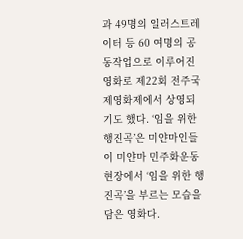과 49명의 일러스트레이터 등 60 여명의 공동작업으로 이루어진 영화로 제22회 전주국제영화제에서 상영되기도 했다. ‘임을 위한 행진곡’은 미얀마인들이 미얀마 민주화운동 현장에서 ‘임을 위한 행진곡’을 부르는 모습을 담은 영화다.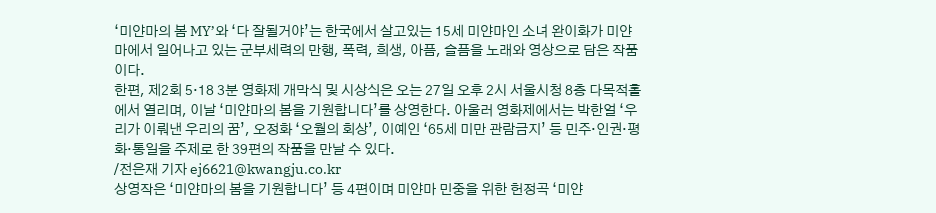‘미얀마의 봄 MY’와 ‘다 잘될거야’는 한국에서 살고있는 15세 미얀마인 소녀 완이화가 미얀마에서 일어나고 있는 군부세력의 만행, 폭력, 희생, 아픔, 슬픔을 노래와 영상으로 담은 작품이다.
한편, 제2회 5·18 3분 영화제 개막식 및 시상식은 오는 27일 오후 2시 서울시청 8층 다목적홀에서 열리며, 이날 ‘미얀마의 봄을 기원합니다’를 상영한다. 아울러 영화제에서는 박한얼 ‘우리가 이뤄낸 우리의 꿈’, 오정화 ‘오월의 회상’, 이예인 ‘65세 미만 관람금지’ 등 민주·인권·평화·통일을 주제로 한 39편의 작품을 만날 수 있다.
/전은재 기자 ej6621@kwangju.co.kr
상영작은 ‘미얀마의 봄을 기원합니다’ 등 4편이며 미얀마 민중을 위한 헌정곡 ‘미얀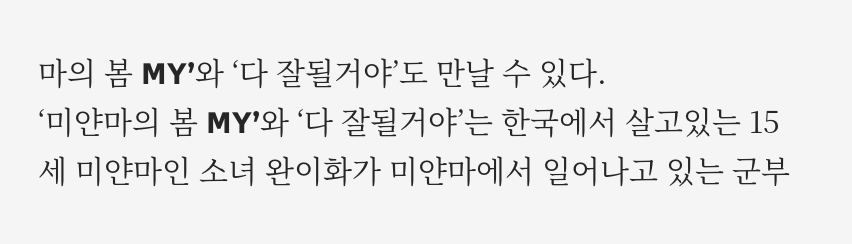마의 봄 MY’와 ‘다 잘될거야’도 만날 수 있다.
‘미얀마의 봄 MY’와 ‘다 잘될거야’는 한국에서 살고있는 15세 미얀마인 소녀 완이화가 미얀마에서 일어나고 있는 군부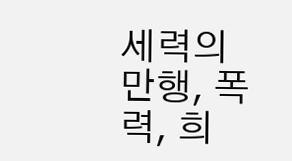세력의 만행, 폭력, 희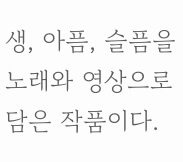생, 아픔, 슬픔을 노래와 영상으로 담은 작품이다.